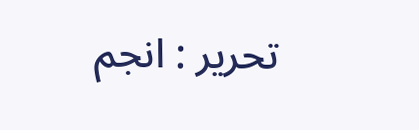تحریر : انجم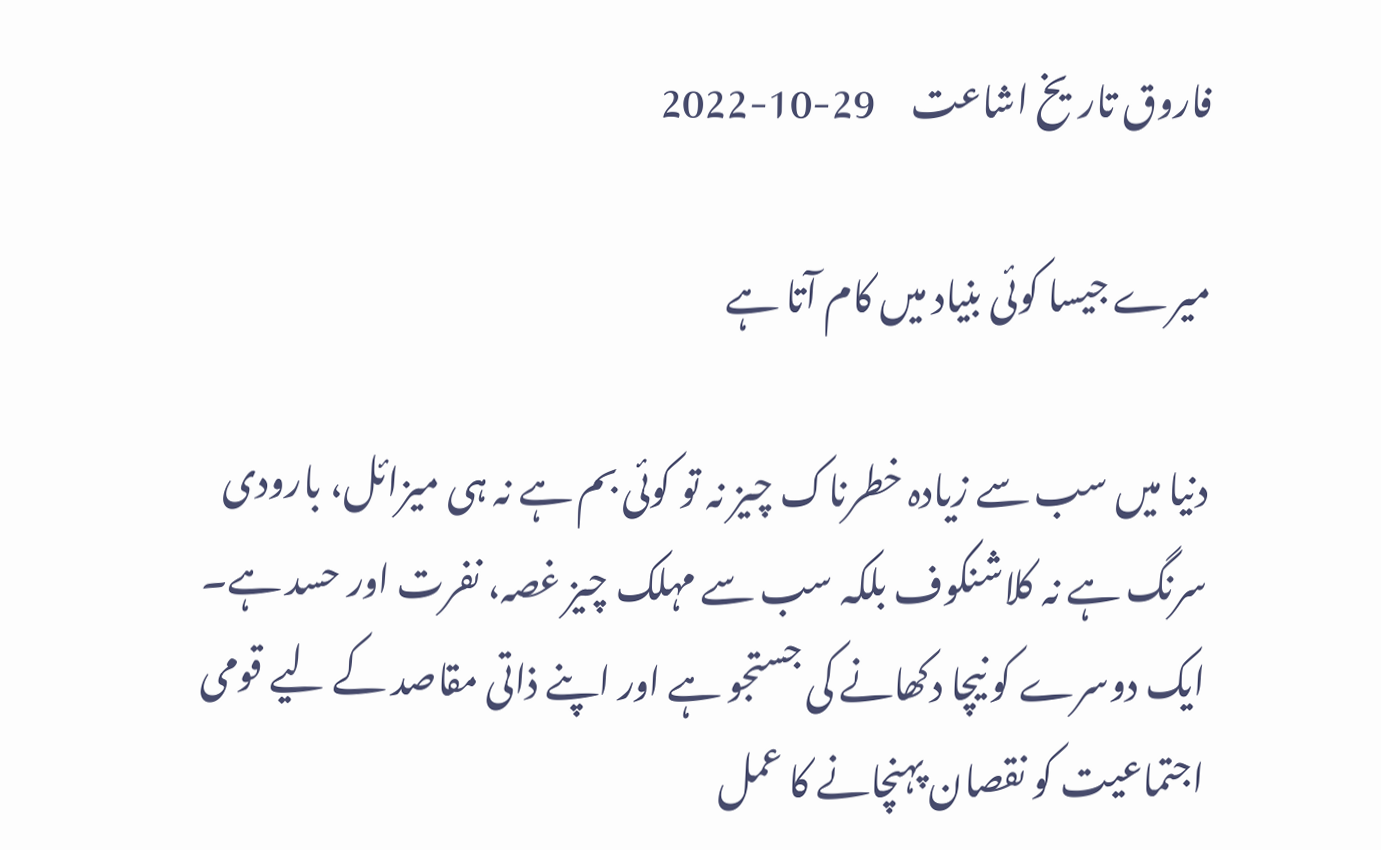فاروق تاریخ اشاعت     29-10-2022

میرے جیسا کوئی بنیاد میں کام آتا ہے

دنیا میں سب سے زیادہ خطرناک چیز نہ تو کوئی بم ہے نہ ہی میزائل، بارودی سرنگ ہے نہ کلاشنکوف بلکہ سب سے مہلک چیز غصہ، نفرت اور حسد ہے۔ ایک دوسرے کو نیچا دکھانے کی جستجو ہے اور اپنے ذاتی مقاصد کے لیے قومی اجتماعیت کو نقصان پہنچانے کا عمل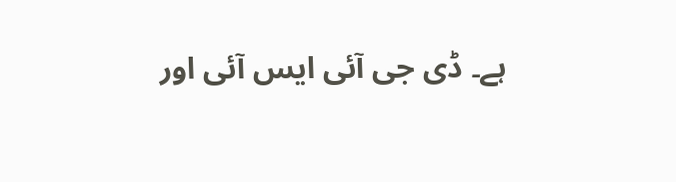ہے۔ ڈی جی آئی ایس آئی اور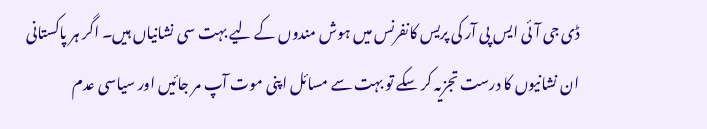ڈی جی آئی ایس پی آر کی پریس کانفرنس میں ہوش مندوں کے لیے بہت سی نشانیاں ہیں۔ اگر ہر پاکستانی ان نشانیوں کا درست تجزیہ کر سکے تو بہت سے مسائل اپنی موت آپ مر جائیں اور سیاسی عدم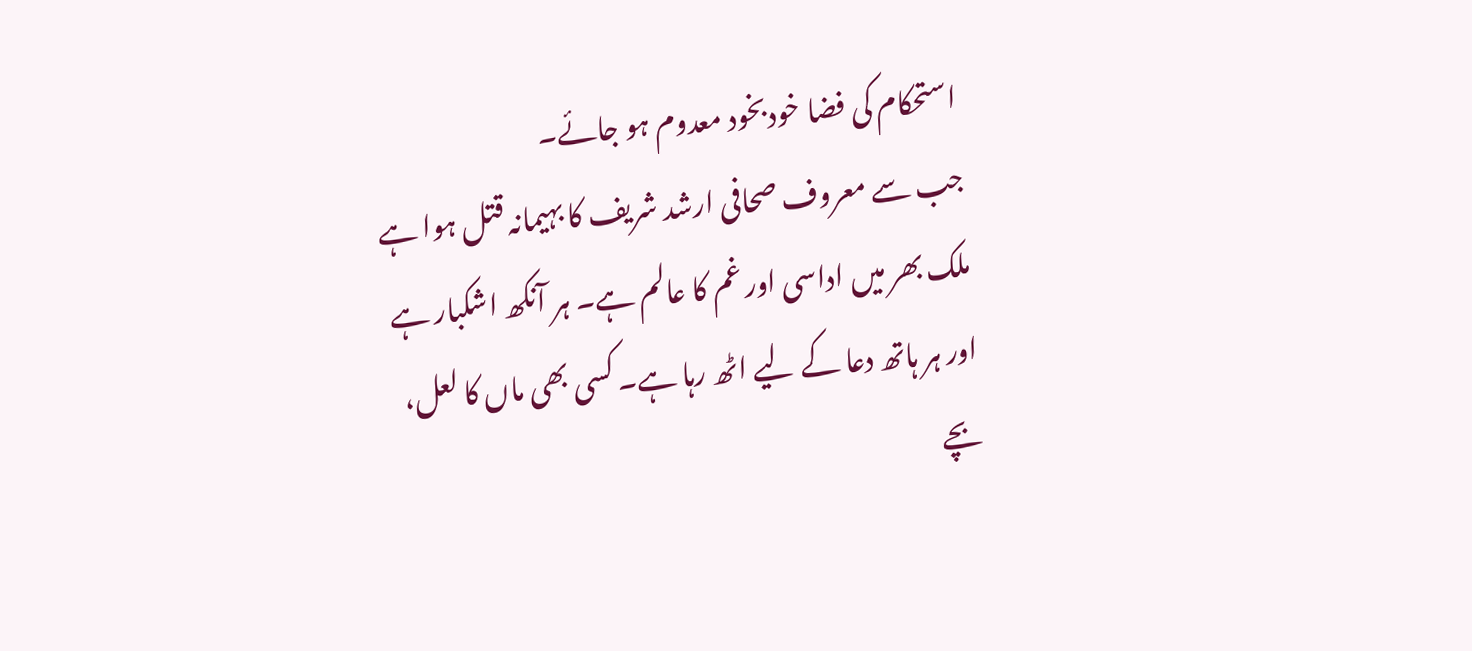استحکام کی فضا خودبخود معدوم ہو جائے۔
جب سے معروف صحافی ارشد شریف کا بہیمانہ قتل ہوا ہے ملک بھر میں اداسی اور غم کا عالم ہے۔ ہر آنکھ اشکبار ہے اور ہر ہاتھ دعا کے لیے اٹھ رہا ہے۔ کسی بھی ماں کا لعل، بچے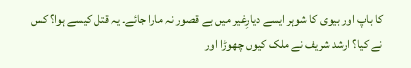کا باپ اور بیوی کا شوہر ایسے دیارِغیر میں بے قصور نہ مارا جائے۔ یہ قتل کیسے ہوا؟ کس نے کیا؟ ارشد شریف نے ملک کیوں چھوڑا اور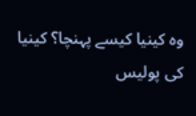وہ کینیا کیسے پہنچا؟ کینیا کی پولیس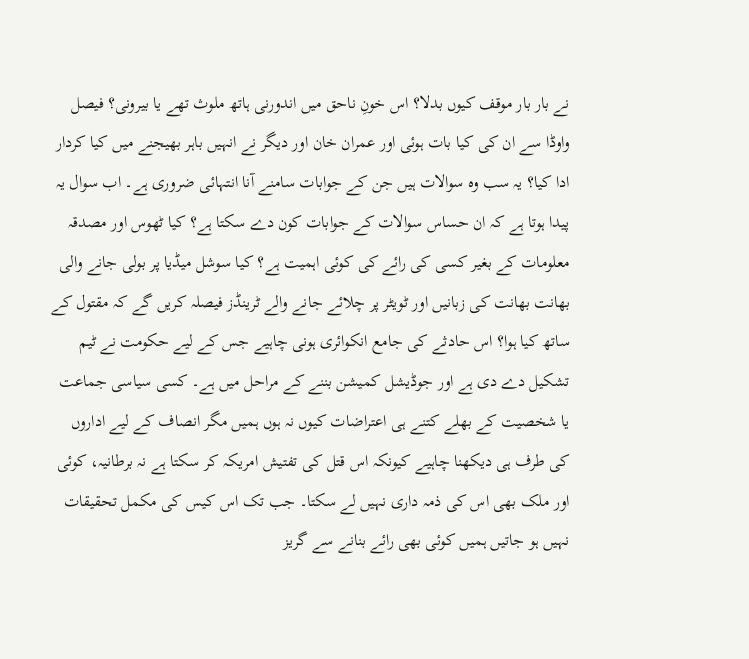نے بار بار موقف کیوں بدلا؟ اس خونِ ناحق میں اندورنی ہاتھ ملوث تھے یا بیرونی؟ فیصل واوڈا سے ان کی کیا بات ہوئی اور عمران خان اور دیگر نے انہیں باہر بھیجنے میں کیا کردار ادا کیا؟ یہ سب وہ سوالات ہیں جن کے جوابات سامنے آنا انتہائی ضروری ہے۔ اب سوال یہ پیدا ہوتا ہے کہ ان حساس سوالات کے جوابات کون دے سکتا ہے؟ کیا ٹھوس اور مصدقہ معلومات کے بغیر کسی کی رائے کی کوئی اہمیت ہے؟ کیا سوشل میڈیا پر بولی جانے والی بھانت بھانت کی زبانیں اور ٹویٹر پر چلائے جانے والے ٹرینڈز فیصلہ کریں گے کہ مقتول کے ساتھ کیا ہوا؟ اس حادثے کی جامع انکوائری ہونی چاہیے جس کے لیے حکومت نے ٹیم تشکیل دے دی ہے اور جوڈیشل کمیشن بننے کے مراحل میں ہے۔ کسی سیاسی جماعت یا شخصیت کے بھلے کتنے ہی اعتراضات کیوں نہ ہوں ہمیں مگر انصاف کے لیے اداروں کی طرف ہی دیکھنا چاہیے کیونکہ اس قتل کی تفتیش امریکہ کر سکتا ہے نہ برطانیہ، کوئی اور ملک بھی اس کی ذمہ داری نہیں لے سکتا۔ جب تک اس کیس کی مکمل تحقیقات نہیں ہو جاتیں ہمیں کوئی بھی رائے بنانے سے گریز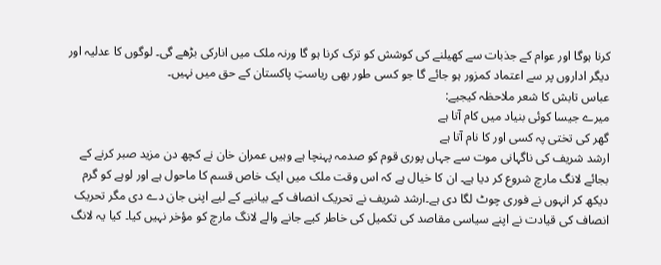کرنا ہوگا اور عوام کے جذبات سے کھیلنے کی کوشش کو ترک کرنا ہو گا ورنہ ملک میں انارکی بڑھے گی۔ لوگوں کا عدلیہ اور دیگر اداروں پر سے اعتماد کمزور ہو جائے گا جو کسی طور بھی ریاستِ پاکستان کے حق میں نہیں۔
عباس تابش کا شعر ملاحظہ کیجیے:
میرے جیسا کوئی بنیاد میں کام آتا ہے
گھر کی تختی پہ کسی اور کا نام آتا ہے
ارشد شریف کی ناگہانی موت سے جہاں پوری قوم کو صدمہ پہنچا ہے وہیں عمران خان نے کچھ دن مزید صبر کرنے کے بجائے لانگ مارچ شروع کر دیا ہے۔ ان کا خیال ہے کہ اس وقت ملک میں ایک خاص قسم کا ماحول ہے اور لوہے کو گرم دیکھ کر انہوں نے فوری چوٹ لگا دی ہے۔ارشد شریف نے تحریک انصاف کے بیانیے کے لیے اپنی جان دے دی مگر تحریک انصاف کی قیادت نے اپنے سیاسی مقاصد کی تکمیل کی خاطر کیے جانے والے لانگ مارچ کو مؤخر نہیں کیا۔ کیا یہ لانگ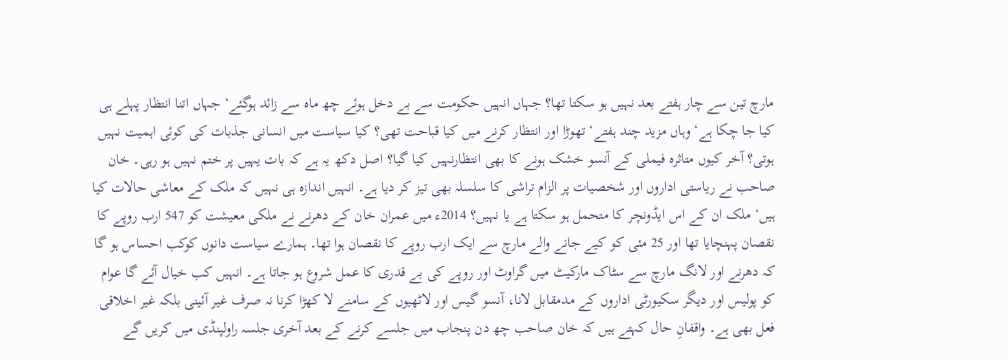مارچ تین سے چار ہفتے بعد نہیں ہو سکتا تھا؟ جہاں انہیں حکومت سے بے دخل ہوئے چھ ماہ سے زائد ہوگئے‘ جہاں اتنا انتظار پہلے ہی کیا جا چکا ہے‘ وہاں مزید چند ہفتے‘ تھوڑا اور انتظار کرنے میں کیا قباحت تھی؟ کیا سیاست میں انسانی جذبات کی کوئی اہمیت نہیں ہوتی؟ آخر کیوں متاثرہ فیملی کے آنسو خشک ہونے کا بھی انتظارنہیں کیا گیا؟ اصل دکھ یہ ہے کہ بات یہیں پر ختم نہیں ہو رہی۔ خان صاحب نے ریاستی اداروں اور شخصیات پر الزام تراشی کا سلسلہ بھی تیز کر دیا ہے۔ انہیں اندازہ ہی نہیں کہ ملک کے معاشی حالات کیا ہیں‘ ملک ان کے اس ایڈونچر کا متحمل ہو سکتا ہے یا نہیں؟ 2014ء میں عمران خان کے دھرنے نے ملکی معیشت کو 547 ارب روپے کا نقصان پہنچایا تھا اور 25 مئی کو کیے جانے والے مارچ سے ایک ارب روپے کا نقصان ہوا تھا۔ ہمارے سیاست دانوں کوکب احساس ہو گا کہ دھرنے اور لانگ مارچ سے سٹاک مارکیٹ میں گراوٹ اور روپے کی بے قدری کا عمل شروع ہو جاتا ہے۔ انہیں کب خیال آئے گا عوام کو پولیس اور دیگر سکیورٹی اداروں کے مدمقابل لانا، آنسو گیس اور لاٹھیوں کے سامنے لا کھڑا کرنا نہ صرف غیر آئینی بلکہ غیر اخلاقی فعل بھی ہے۔ واقفانِ حال کہتے ہیں کہ خان صاحب چھ دن پنجاب میں جلسے کرنے کے بعد آخری جلسہ راولپنڈی میں کریں گے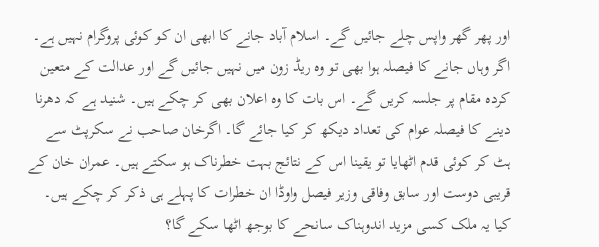اور پھر گھر واپس چلے جائیں گے۔ اسلام آباد جانے کا ابھی ان کو کوئی پروگرام نہیں ہے۔ اگر وہاں جانے کا فیصلہ ہوا بھی تو وہ ریڈ زون میں نہیں جائیں گے اور عدالت کے متعین کردہ مقام پر جلسہ کریں گے۔ اس بات کا وہ اعلان بھی کر چکے ہیں۔ شنید ہے کہ دھرنا دینے کا فیصلہ عوام کی تعداد دیکھ کر کیا جائے گا۔ اگرخان صاحب نے سکرپٹ سے ہٹ کر کوئی قدم اٹھایا تو یقینا اس کے نتائج بہت خطرناک ہو سکتے ہیں۔ عمران خان کے قریبی دوست اور سابق وفاقی وزیر فیصل واوڈا ان خطرات کا پہلے ہی ذکر کر چکے ہیں۔ کیا یہ ملک کسی مزید اندوہناک سانحے کا بوجھ اٹھا سکے گا؟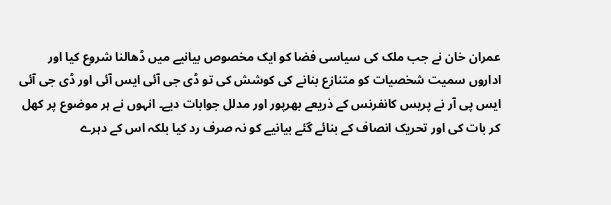عمران خان نے جب ملک کی سیاسی فضا کو ایک مخصوص بیانیے میں ڈھالنا شروع کیا اور اداروں سمیت شخصیات کو متنازع بنانے کی کوشش کی تو ڈی جی آئی ایس آئی اور ڈی جی آئی ایس پی آر نے پریس کانفرنس کے ذریعے بھرپور اور مدلل جوابات دیے۔ انہوں نے ہر موضوع پر کھل کر بات کی اور تحریک انصاف کے بنائے گئے بیانیے کو نہ صرف رد کیا بلکہ اس کے دہرے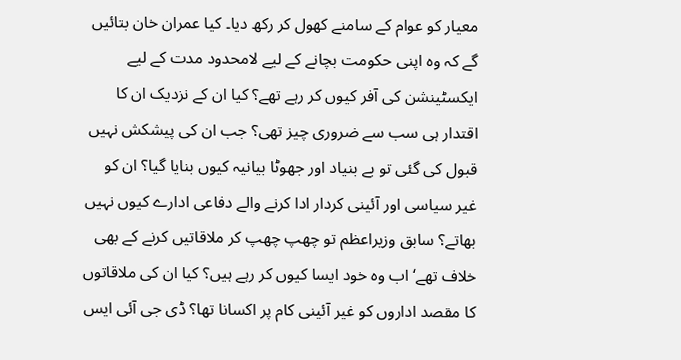معیار کو عوام کے سامنے کھول کر رکھ دیا۔ کیا عمران خان بتائیں گے کہ وہ اپنی حکومت بچانے کے لیے لامحدود مدت کے لیے ایکسٹینشن کی آفر کیوں کر رہے تھے؟ کیا ان کے نزدیک ان کا اقتدار ہی سب سے ضروری چیز تھی؟ جب ان کی پیشکش نہیں قبول کی گئی تو بے بنیاد اور جھوٹا بیانیہ کیوں بنایا گیا؟ ان کو غیر سیاسی اور آئینی کردار ادا کرنے والے دفاعی ادارے کیوں نہیں بھاتے؟ سابق وزیراعظم تو چھپ چھپ کر ملاقاتیں کرنے کے بھی خلاف تھے‘ اب وہ خود ایسا کیوں کر رہے ہیں؟ کیا ان کی ملاقاتوں کا مقصد اداروں کو غیر آئینی کام پر اکسانا تھا؟ ڈی جی آئی ایس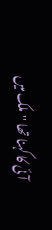آئی کا کہنا تھا ''ملک میں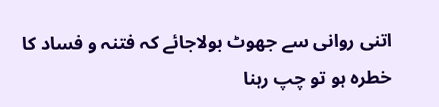اتنی روانی سے جھوٹ بولاجائے کہ فتنہ و فساد کا خطرہ ہو تو چپ رہنا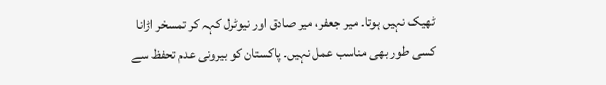ٹھیک نہیں ہوتا۔ میر جعفر، میر صادق اور نیوٹرل کہہ کر تمسخر اڑانا کسی طور بھی مناسب عمل نہیں۔ پاکستان کو بیرونی عدم تحفظ سے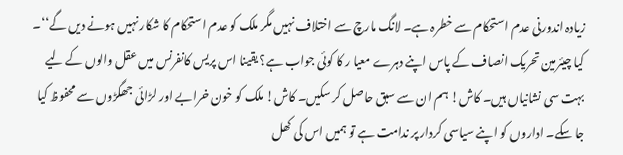زیادہ اندورنی عدم استحکام سے خطرہ ہے۔ لانگ مارچ سے اختلاف نہیں مگر ملک کو عدم استحکام کا شکار نہیں ہونے دیں گے‘‘۔ کیا چیئرمین تحریک انصاف کے پاس اپنے دہرے معیا ر کا کوئی جواب ہے؟ یقینا اس پریس کانفرنس میں عقل والوں کے لیے بہت سی نشانیاں ہیں۔ کاش! ہم ان سے سبق حاصل کر سکیں۔ کاش! ملک کو خون خرابے اور لڑائی جھگڑوں سے محفوظ کیا جا سکے۔ اداروں کو اپنے سیاسی کردار پر ندامت ہے تو ہمیں اس کی کھل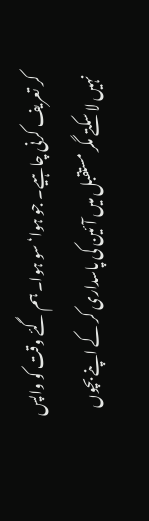کر تعریف کرنی چاہیے۔ جو ہوا‘ سو ہوا۔ ہم گئے وقت کو واپس نہیں لا سکتے مگر مستقبل میں آئین کی پاسداری کر کے اپنے بچوں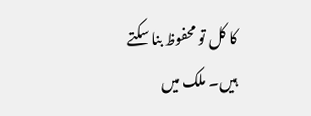کا کل تو محفوظ بنا سکتے ہیں۔ ملک میں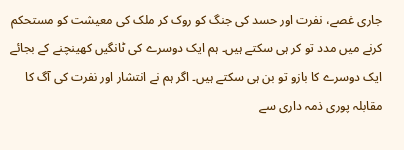جاری غصے، نفرت اور حسد کی جنگ کو روک کر ملک کی معیشت کو مستحکم کرنے میں مدد تو کر ہی سکتے ہیں۔ ہم ایک دوسرے کی ٹانگیں کھینچنے کے بجائے ایک دوسرے کا بازو تو بن ہی سکتے ہیں۔ اگر ہم نے انتشار اور نفرت کی آگ کا مقابلہ پوری ذمہ داری سے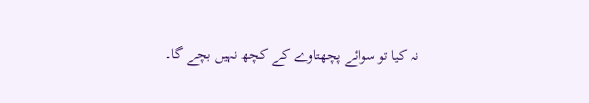نہ کیا تو سوائے پچھتاوے کے کچھ نہیں بچے گا۔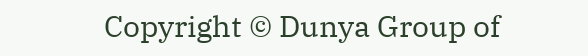Copyright © Dunya Group of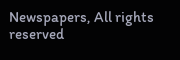Newspapers, All rights reserved